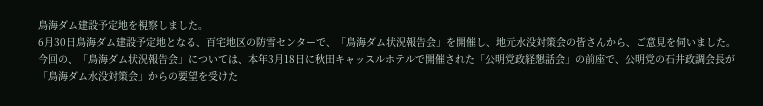鳥海ダム建設予定地を視察しました。
6月30日鳥海ダム建設予定地となる、百宅地区の防雪センターで、「鳥海ダム状況報告会」を開催し、地元水没対策会の皆さんから、ご意見を伺いました。
今回の、「鳥海ダム状況報告会」については、本年3月18日に秋田キャッスルホテルで開催された「公明党政経懇話会」の前座で、公明党の石井政調会長が「鳥海ダム水没対策会」からの要望を受けた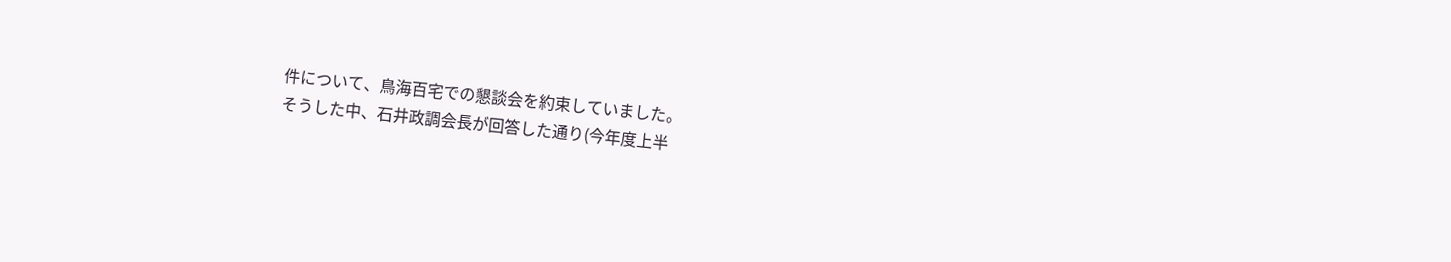件について、鳥海百宅での懇談会を約束していました。
そうした中、石井政調会長が回答した通り(今年度上半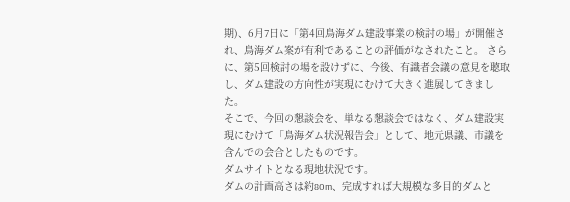期)、6月7日に「第4回鳥海ダム建設事業の検討の場」が開催され、鳥海ダム案が有利であることの評価がなされたこと。 さらに、第5回検討の場を設けずに、今後、有識者会議の意見を聴取し、ダム建設の方向性が実現にむけて大きく進展してきました。
そこで、今回の懇談会を、単なる懇談会ではなく、ダム建設実現にむけて「鳥海ダム状況報告会」として、地元県議、市議を含んでの会合としたものです。
ダムサイトとなる現地状況です。
ダムの計画高さは約80m、完成すれば大規模な多目的ダムと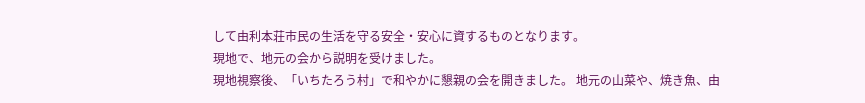して由利本荘市民の生活を守る安全・安心に資するものとなります。
現地で、地元の会から説明を受けました。
現地視察後、「いちたろう村」で和やかに懇親の会を開きました。 地元の山菜や、焼き魚、由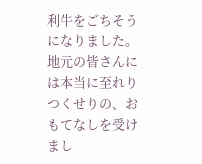利牛をごちそうになりました。
地元の皆さんには本当に至れりつくせりの、おもてなしを受けまし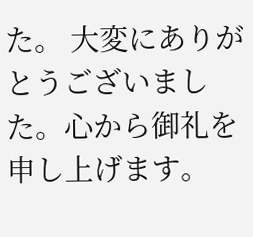た。 大変にありがとうございました。心から御礼を申し上げます。